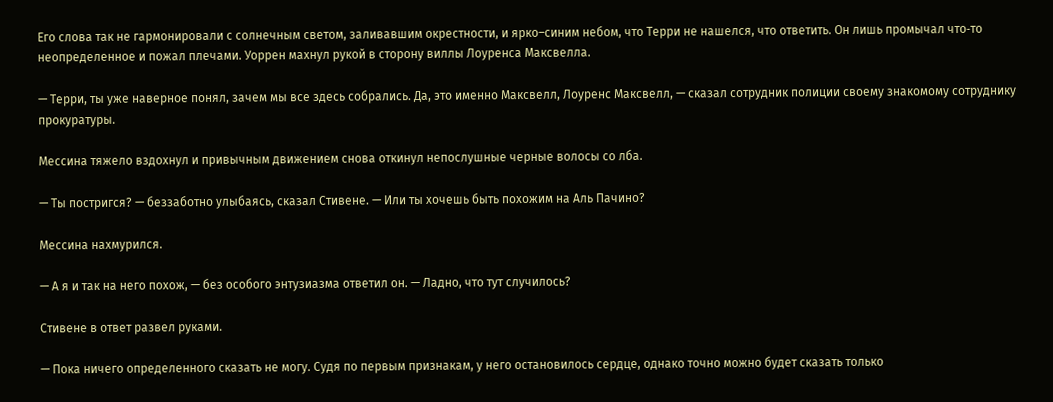Его слова так не гармонировали с солнечным светом, заливавшим окрестности, и ярко–синим небом, что Терри не нашелся, что ответить. Он лишь промычал что‑то неопределенное и пожал плечами. Уоррен махнул рукой в сторону виллы Лоуренса Максвелла.

— Терри, ты уже наверное понял, зачем мы все здесь собрались. Да, это именно Максвелл, Лоуренс Максвелл, — сказал сотрудник полиции своему знакомому сотруднику прокуратуры.

Мессина тяжело вздохнул и привычным движением снова откинул непослушные черные волосы со лба.

— Ты постригся? — беззаботно улыбаясь, сказал Стивене. — Или ты хочешь быть похожим на Аль Пачино?

Мессина нахмурился.

— А я и так на него похож, — без особого энтузиазма ответил он. — Ладно, что тут случилось?

Стивене в ответ развел руками.

— Пока ничего определенного сказать не могу. Судя по первым признакам, у него остановилось сердце, однако точно можно будет сказать только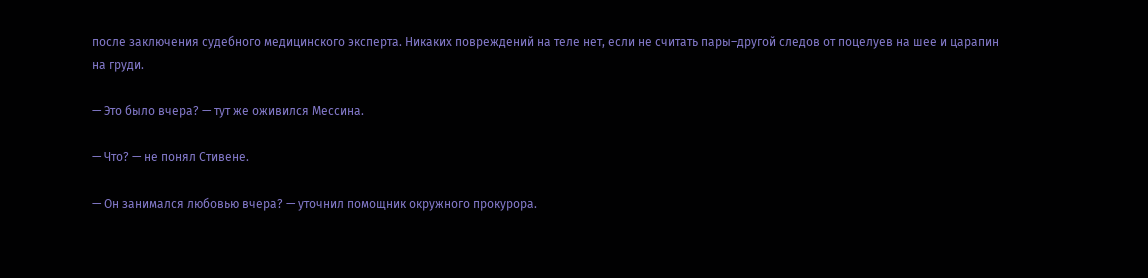после заключения судебного медицинского эксперта. Никаких повреждений на теле нет, если не считать пары–другой следов от поцелуев на шее и царапин на груди.

— Это было вчера? — тут же оживился Мессина.

— Что? — не понял Стивене.

— Он занимался любовью вчера? — уточнил помощник окружного прокурора.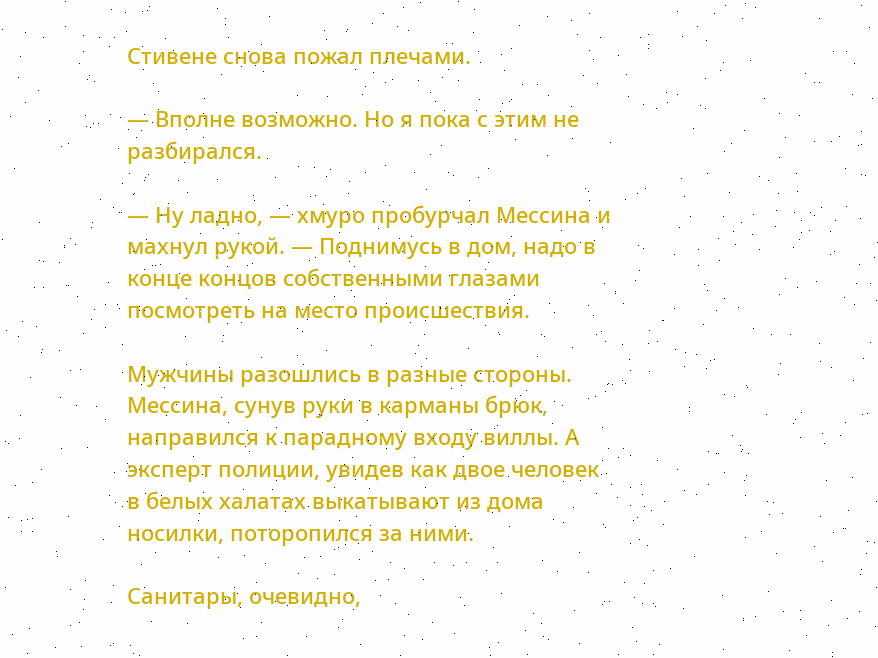Стивене снова пожал плечами.

— Вполне возможно. Но я пока с этим не разбирался.

— Ну ладно, — хмуро пробурчал Мессина и махнул рукой. — Поднимусь в дом, надо в конце концов собственными глазами посмотреть на место происшествия.

Мужчины разошлись в разные стороны. Мессина, сунув руки в карманы брюк, направился к парадному входу виллы. А эксперт полиции, увидев как двое человек в белых халатах выкатывают из дома носилки, поторопился за ними.

Санитары, очевидно,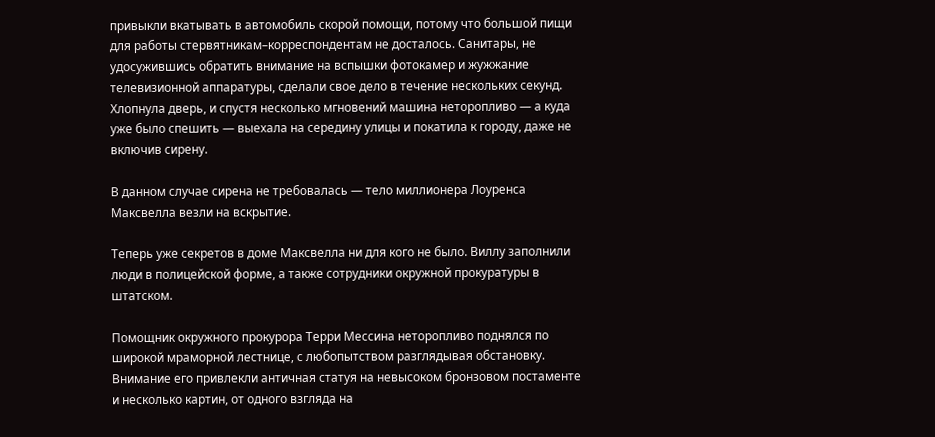привыкли вкатывать в автомобиль скорой помощи, потому что большой пищи для работы стервятникам–корреспондентам не досталось. Санитары, не удосужившись обратить внимание на вспышки фотокамер и жужжание телевизионной аппаратуры, сделали свое дело в течение нескольких секунд. Хлопнула дверь, и спустя несколько мгновений машина неторопливо — а куда уже было спешить — выехала на середину улицы и покатила к городу, даже не включив сирену.

В данном случае сирена не требовалась — тело миллионера Лоуренса Максвелла везли на вскрытие.

Теперь уже секретов в доме Максвелла ни для кого не было. Виллу заполнили люди в полицейской форме, а также сотрудники окружной прокуратуры в штатском.

Помощник окружного прокурора Терри Мессина неторопливо поднялся по широкой мраморной лестнице, с любопытством разглядывая обстановку. Внимание его привлекли античная статуя на невысоком бронзовом постаменте и несколько картин, от одного взгляда на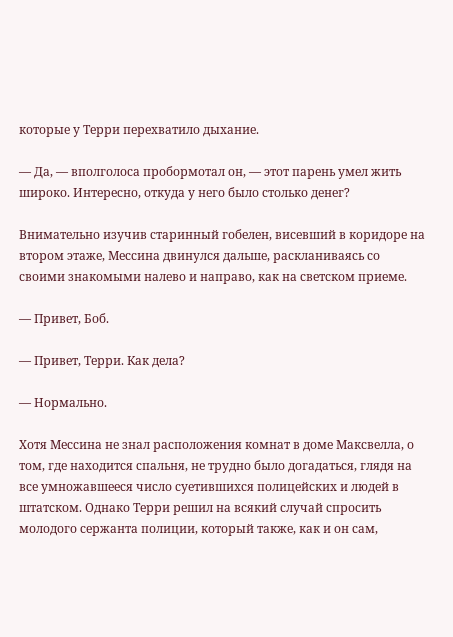которые у Терри перехватило дыхание.

— Да, — вполголоса пробормотал он, — этот парень умел жить широко. Интересно, откуда у него было столько денег?

Внимательно изучив старинный гобелен, висевший в коридоре на втором этаже, Мессина двинулся дальше, раскланиваясь со своими знакомыми налево и направо, как на светском приеме.

— Привет, Боб.

— Привет, Терри. Как дела?

— Нормально.

Хотя Мессина не знал расположения комнат в доме Максвелла, о том, где находится спальня, не трудно было догадаться, глядя на все умножавшееся число суетившихся полицейских и людей в штатском. Однако Терри решил на всякий случай спросить молодого сержанта полиции, который также, как и он сам,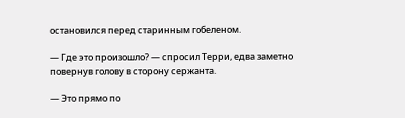остановился перед старинным гобеленом.

— Где это произошло? — спросил Терри, едва заметно повернув голову в сторону сержанта.

— Это прямо по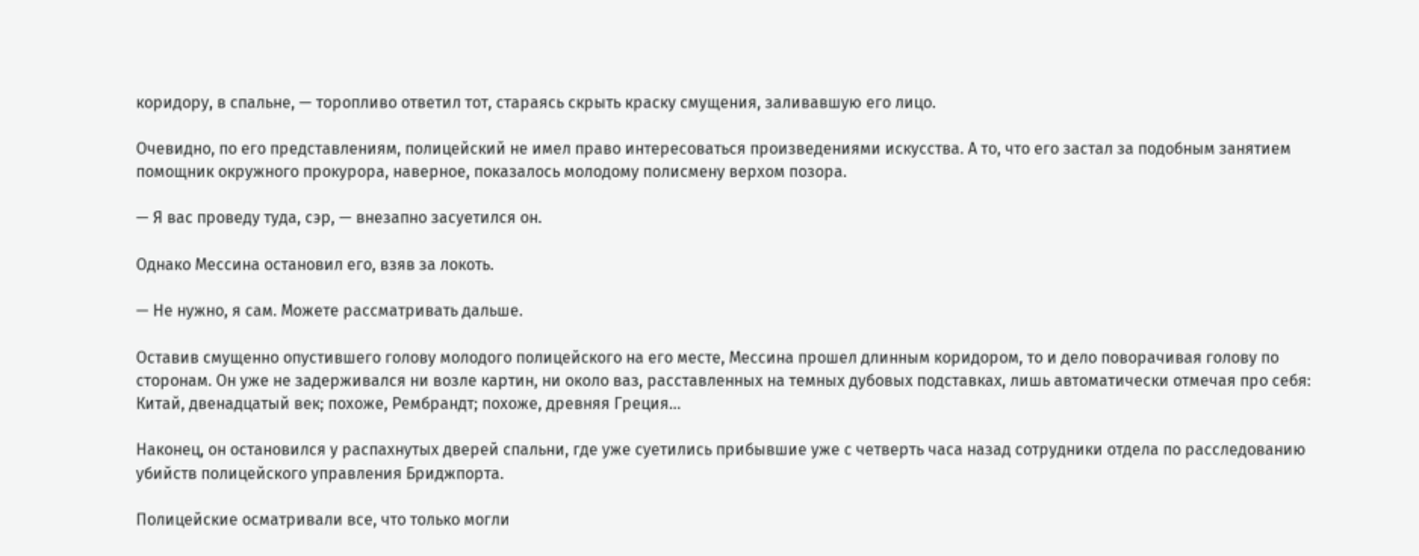коридору, в спальне, — торопливо ответил тот, стараясь скрыть краску смущения, заливавшую его лицо.

Очевидно, по его представлениям, полицейский не имел право интересоваться произведениями искусства. А то, что его застал за подобным занятием помощник окружного прокурора, наверное, показалось молодому полисмену верхом позора.

— Я вас проведу туда, сэр, — внезапно засуетился он.

Однако Мессина остановил его, взяв за локоть.

— Не нужно, я сам. Можете рассматривать дальше.

Оставив смущенно опустившего голову молодого полицейского на его месте, Мессина прошел длинным коридором, то и дело поворачивая голову по сторонам. Он уже не задерживался ни возле картин, ни около ваз, расставленных на темных дубовых подставках, лишь автоматически отмечая про себя: Китай, двенадцатый век; похоже, Рембрандт; похоже, древняя Греция…

Наконец, он остановился у распахнутых дверей спальни, где уже суетились прибывшие уже с четверть часа назад сотрудники отдела по расследованию убийств полицейского управления Бриджпорта.

Полицейские осматривали все, что только могли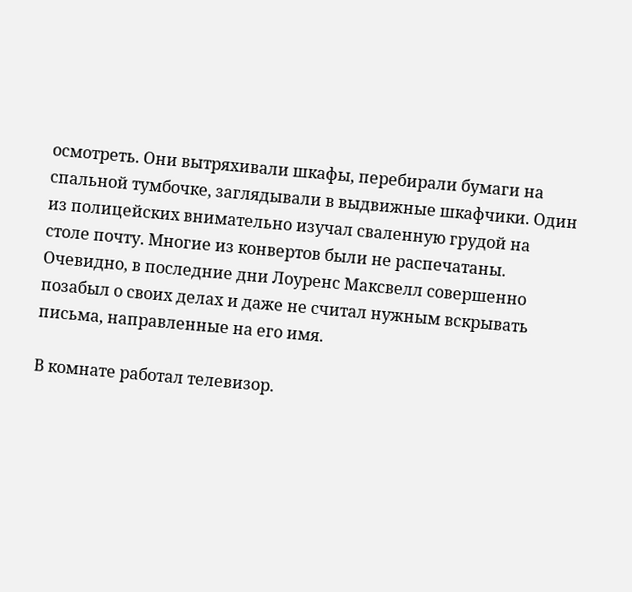осмотреть. Они вытряхивали шкафы, перебирали бумаги на спальной тумбочке, заглядывали в выдвижные шкафчики. Один из полицейских внимательно изучал сваленную грудой на столе почту. Многие из конвертов были не распечатаны. Очевидно, в последние дни Лоуренс Максвелл совершенно позабыл о своих делах и даже не считал нужным вскрывать письма, направленные на его имя.

В комнате работал телевизор.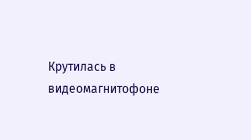Крутилась в видеомагнитофоне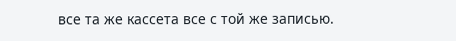все та же кассета все с той же записью.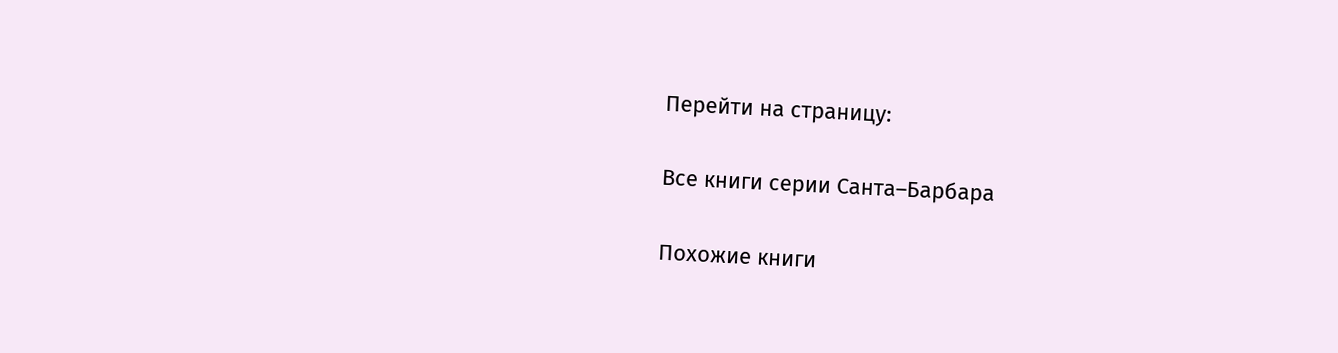Перейти на страницу:

Все книги серии Санта–Барбара

Похожие книги